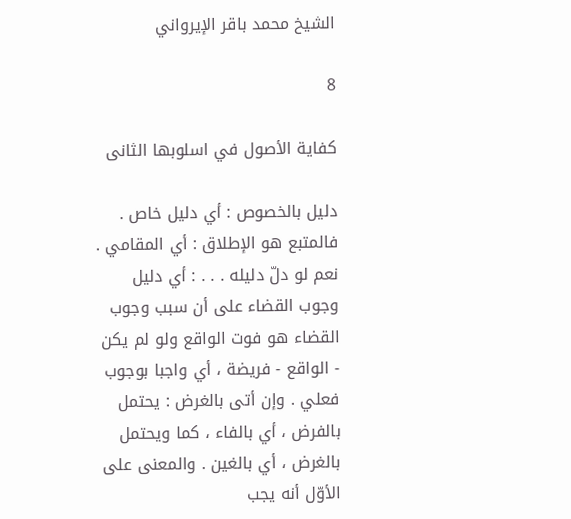الشيخ محمد باقر الإيرواني

8

كفاية الأصول في اسلوبها الثانى

دليل بالخصوص : أي دليل خاص . فالمتبع هو الإطلاق : أي المقامي . نعم لو دلّ دليله . . . : أي دليل وجوب القضاء على أن سبب وجوب القضاء هو فوت الواقع ولو لم يكن - الواقع - فريضة ، أي واجبا بوجوب فعلي . وإن أتى بالغرض : يحتمل بالفرض ، أي بالفاء ، كما ويحتمل بالغرض ، أي بالغين . والمعنى على الأوّل أنه يجب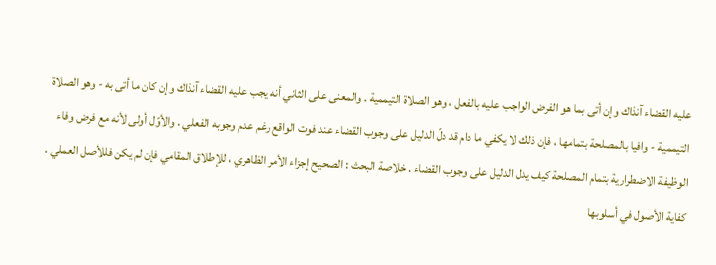عليه القضاء آنذاك وإن أتى بما هو الفرض الواجب عليه بالفعل ، وهو الصلاة التيممية . والمعنى على الثاني أنه يجب عليه القضاء آنذاك وإن كان ما أتى به - وهو الصلاة التيممية - وافيا بالمصلحة بتمامها ، فإن ذلك لا يكفي ما دام قد دلّ الدليل على وجوب القضاء عند فوت الواقع رغم عدم وجوبه الفعلي . والأوّل أولى لأنه مع فرض وفاء الوظيفة الاضطرارية بتمام المصلحة كيف يدل الدليل على وجوب القضاء . خلاصة البحث : الصحيح إجزاء الأمر الظاهري ، للإطلاق المقامي فإن لم يكن فللأصل العملي . كفاية الأصول في أسلوبها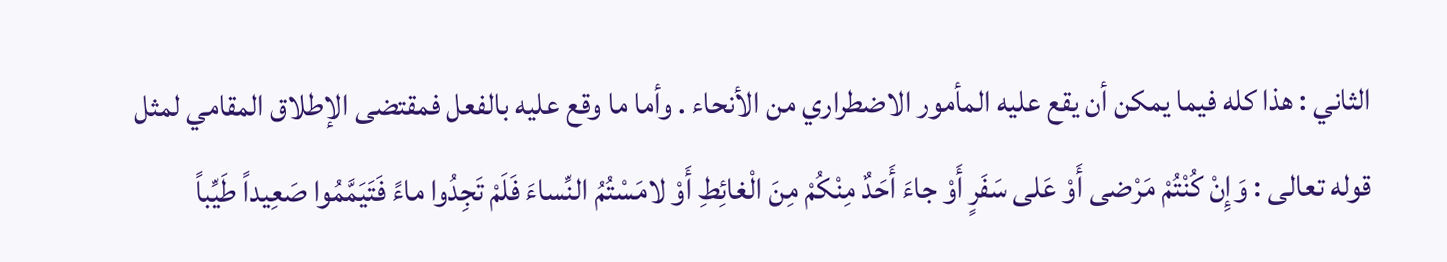الثاني : هذا كله فيما يمكن أن يقع عليه المأمور الاضطراري من الأنحاء . وأما ما وقع عليه بالفعل فمقتضى الإطلاق المقامي لمثل قوله تعالى : وَإِنْ كُنْتُمْ مَرْضى أَوْ عَلى سَفَرٍ أَوْ جاءَ أَحَدٌ مِنْكُمْ مِنَ الْغائِطِ أَوْ لامَسْتُمُ النِّساءَ فَلَمْ تَجِدُوا ماءً فَتَيَمَّمُوا صَعِيداً طَيِّباً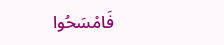فَامْسَحُوا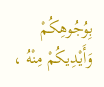بِوُجُوهِكُمْ وَأَيْدِيكُمْ مِنْهُ ،